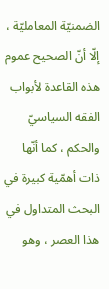الضمنيّة المعامليّة ، إلّا أنّ الصحيح عموم هذه القاعدة لأبواب الفقه السياسيّ والحكم ، كما أنّها ذات أهمّية كبيرة في البحث المتداول في هذا العصر ، وهو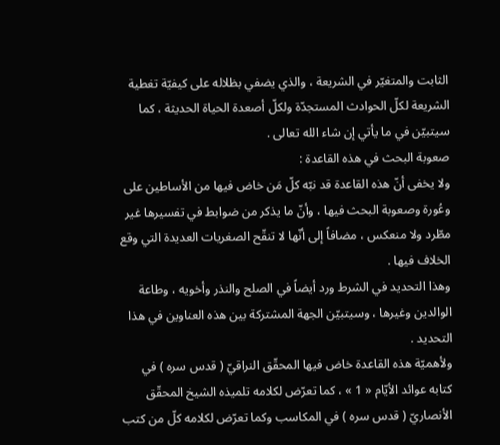الثابت والمتغيّر في الشريعة ، والذي يضفي بظلاله على كيفيّة تغطية الشريعة لكلّ الحوادث المستجدّة ولكلّ أصعدة الحياة الحديثة ، كما سيتبيّن في ما يأتي إن شاء الله تعالى .
صعوبة البحث في هذه القاعدة :
ولا يخفى أنّ هذه القاعدة قد نبّه كلّ مَن خاض فيها من الأساطين على وعُورة وصعوبة البحث فيها ، وأنّ ما يذكر من ضوابط في تفسيرها غير مطّرد ولا منعكس ، مضافاً إلى أنّها لا تنقّح الصغريات العديدة التي وقع الخلاف فيها .
وهذا التحديد في الشرط ورد أيضاً في الصلح والنذر وأخويه ، وطاعة الوالدين وغيرها ، وسيتبيّن الجهة المشتركة بين هذه العناوين في هذا التحديد .
ولأهميّة هذه القاعدة خاض فيها المحقّق النراقيّ ( قدس سره ) في كتابه عوائد الأيّام « 1 » ، كما تعرّض لكلامه تلميذه الشيخ المحقّق الأنصاريّ ( قدس سره ) في المكاسب وكما تعرّض لكلامه كلّ من كتب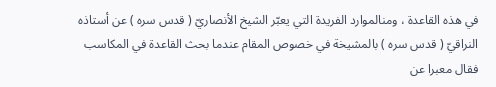في هذه القاعدة ، ومنالموارد الفريدة التي يعبّر الشيخ الأنصاريّ ( قدس سره ) عن أستاذه النراقيّ ( قدس سره ) بالمشيخة في خصوص المقام عندما بحث القاعدة في المكاسب فقال معبرا عن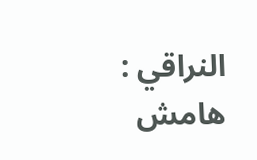النراقي :
هامش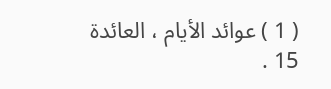( 1 ) عوائد الأيام ، العائدة 15 .